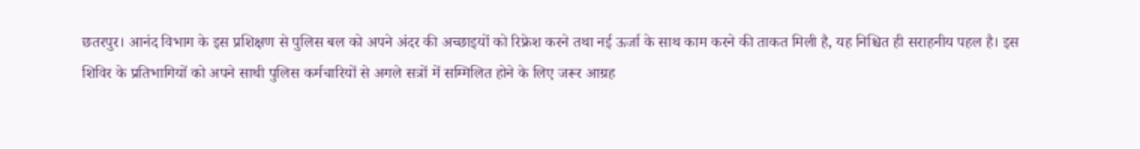छतरपुर। आनंद विभाग के इस प्रशिक्षण से पुलिस बल को अपने अंदर की अच्छाइयों को रिफ्रेश करने तथा नई ऊर्जा के साथ काम करने की ताकत मिली है, यह निश्चित ही सराहनीय पहल है। इस शिविर के प्रतिभागियों को अपने साथी पुलिस कर्मचारियों से अगले सत्रों में सम्मिलित होने के लिए जरूर आग्रह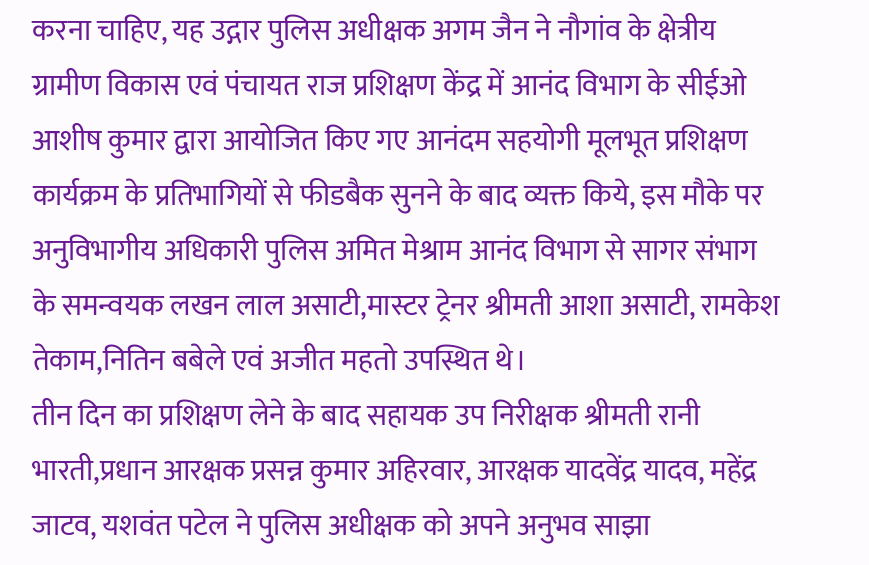करना चाहिए, यह उद्गार पुलिस अधीक्षक अगम जैन ने नौगांव के क्षेत्रीय ग्रामीण विकास एवं पंचायत राज प्रशिक्षण केंद्र में आनंद विभाग के सीईओ आशीष कुमार द्वारा आयोजित किए गए आनंदम सहयोगी मूलभूत प्रशिक्षण कार्यक्रम के प्रतिभागियों से फीडबैक सुनने के बाद व्यक्त किये, इस मौके पर अनुविभागीय अधिकारी पुलिस अमित मेश्राम आनंद विभाग से सागर संभाग के समन्वयक लखन लाल असाटी,मास्टर ट्रेनर श्रीमती आशा असाटी, रामकेश तेकाम,नितिन बबेले एवं अजीत महतो उपस्थित थे।
तीन दिन का प्रशिक्षण लेने के बाद सहायक उप निरीक्षक श्रीमती रानी भारती,प्रधान आरक्षक प्रसन्न कुमार अहिरवार, आरक्षक यादवेंद्र यादव, महेंद्र जाटव, यशवंत पटेल ने पुलिस अधीक्षक को अपने अनुभव साझा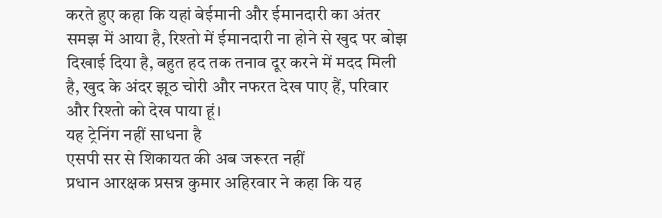करते हुए कहा कि यहां बेईमानी और ईमानदारी का अंतर समझ में आया है, रिश्तो में ईमानदारी ना होने से खुद पर बोझ दिखाई दिया है, बहुत हद तक तनाव दूर करने में मदद मिली है, खुद के अंदर झूठ चोरी और नफरत देख पाए हैं, परिवार और रिश्तो को देख पाया हूं।
यह ट्रेनिंग नहीं साधना है
एसपी सर से शिकायत की अब जरूरत नहीं
प्रधान आरक्षक प्रसन्न कुमार अहिरवार ने कहा कि यह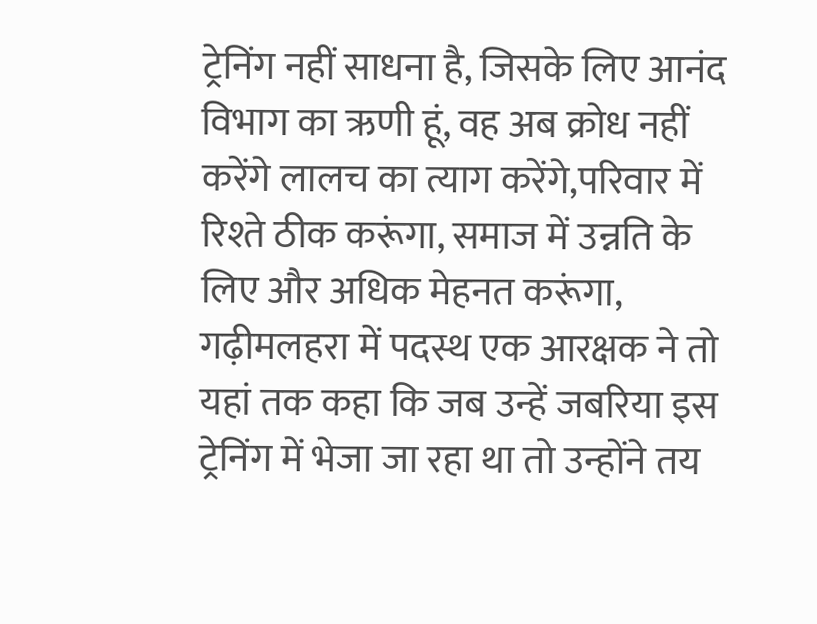ट्रेनिंग नहीं साधना है, जिसके लिए आनंद विभाग का ऋणी हूं, वह अब क्रोध नहीं करेंगे लालच का त्याग करेंगे,परिवार में रिश्ते ठीक करूंगा, समाज में उन्नति के लिए और अधिक मेहनत करूंगा, गढ़ीमलहरा में पदस्थ एक आरक्षक ने तो यहां तक कहा कि जब उन्हें जबरिया इस ट्रेनिंग में भेजा जा रहा था तो उन्होंने तय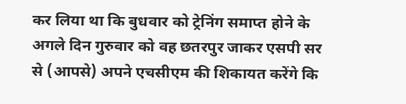कर लिया था कि बुधवार को ट्रेनिंग समाप्त होने के अगले दिन गुरुवार को वह छतरपुर जाकर एसपी सर से (आपसे) अपने एचसीएम की शिकायत करेंगे कि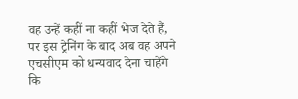वह उन्हें कहीं ना कहीं भेज देते हैं, पर इस ट्रेनिंग के बाद अब वह अपने एचसीएम को धन्यवाद देना चाहेंगे कि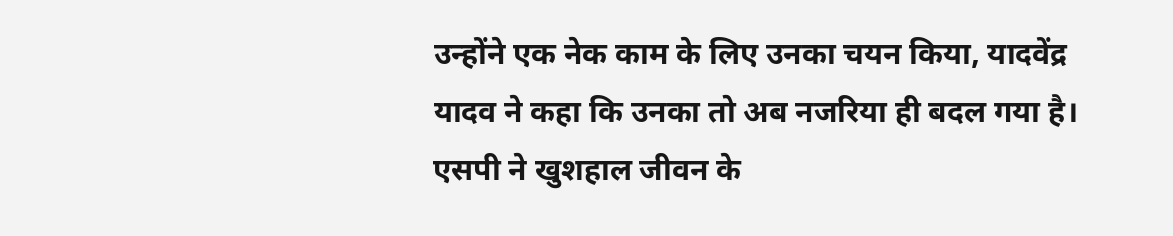उन्होंने एक नेक काम के लिए उनका चयन किया, यादवेंद्र यादव ने कहा कि उनका तो अब नजरिया ही बदल गया है।
एसपी ने खुशहाल जीवन के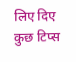लिए दिए कुछ टिप्स